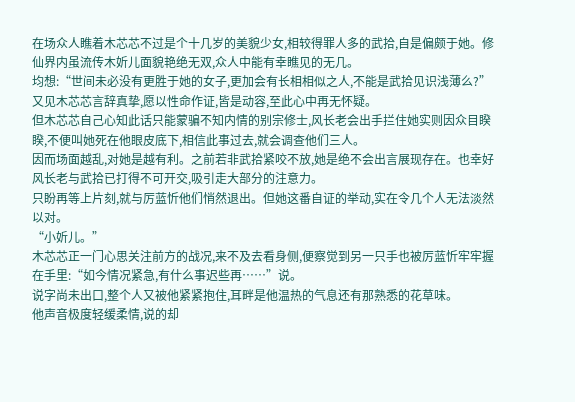在场众人瞧着木芯芯不过是个十几岁的美貌少女,相较得罪人多的武拾,自是偏颇于她。修仙界内虽流传木妡儿面貌艳绝无双,众人中能有幸瞧见的无几。
均想:“世间未必没有更胜于她的女子,更加会有长相相似之人,不能是武拾见识浅薄么?”
又见木芯芯言辞真挚,愿以性命作证,皆是动容,至此心中再无怀疑。
但木芯芯自己心知此话只能蒙骗不知内情的别宗修士,风长老会出手拦住她实则因众目睽睽,不便叫她死在他眼皮底下,相信此事过去,就会调查他们三人。
因而场面越乱,对她是越有利。之前若非武拾紧咬不放,她是绝不会出言展现存在。也幸好风长老与武拾已打得不可开交,吸引走大部分的注意力。
只盼再等上片刻,就与厉蓝忻他们悄然退出。但她这番自证的举动,实在令几个人无法淡然以对。
“小妡儿。”
木芯芯正一门心思关注前方的战况,来不及去看身侧,便察觉到另一只手也被厉蓝忻牢牢握在手里:“如今情况紧急,有什么事迟些再……”说。
说字尚未出口,整个人又被他紧紧抱住,耳畔是他温热的气息还有那熟悉的花草味。
他声音极度轻缓柔情,说的却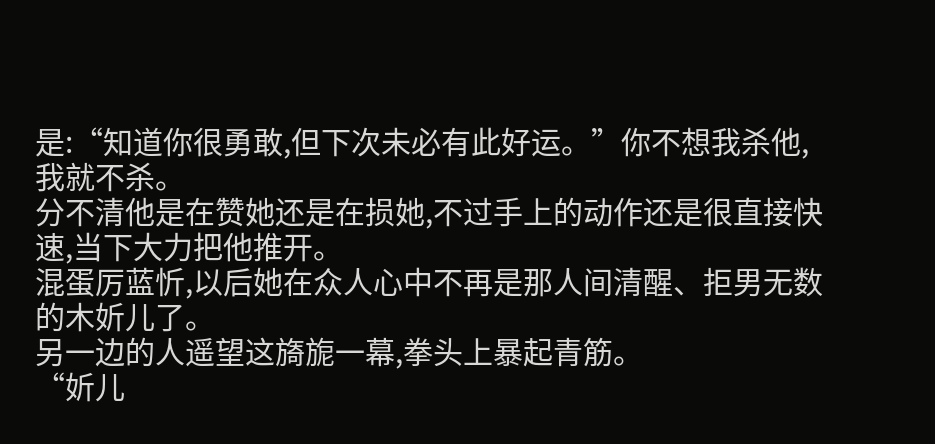是:“知道你很勇敢,但下次未必有此好运。”你不想我杀他,我就不杀。
分不清他是在赞她还是在损她,不过手上的动作还是很直接快速,当下大力把他推开。
混蛋厉蓝忻,以后她在众人心中不再是那人间清醒、拒男无数的木妡儿了。
另一边的人遥望这旖旎一幕,拳头上暴起青筋。
“妡儿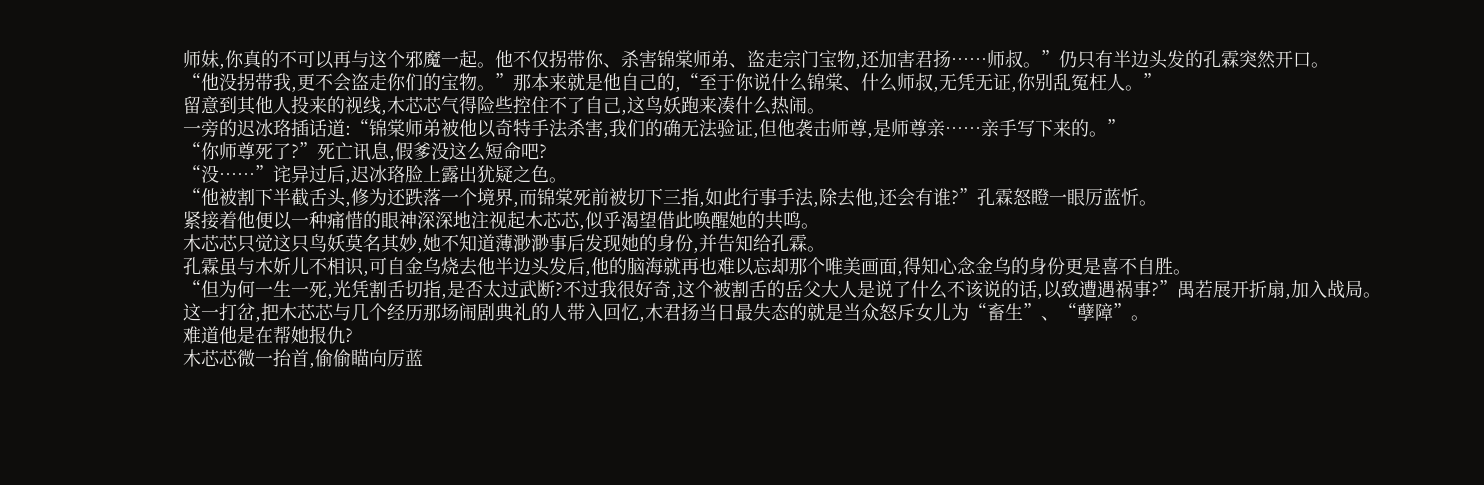师妹,你真的不可以再与这个邪魔一起。他不仅拐带你、杀害锦棠师弟、盗走宗门宝物,还加害君扬……师叔。”仍只有半边头发的孔霖突然开口。
“他没拐带我,更不会盗走你们的宝物。”那本来就是他自己的,“至于你说什么锦棠、什么师叔,无凭无证,你别乱冤枉人。”
留意到其他人投来的视线,木芯芯气得险些控住不了自己,这鸟妖跑来凑什么热闹。
一旁的迟冰珞插话道:“锦棠师弟被他以奇特手法杀害,我们的确无法验证,但他袭击师尊,是师尊亲……亲手写下来的。”
“你师尊死了?”死亡讯息,假爹没这么短命吧?
“没……”诧异过后,迟冰珞脸上露出犹疑之色。
“他被割下半截舌头,修为还跌落一个境界,而锦棠死前被切下三指,如此行事手法,除去他,还会有谁?”孔霖怒瞪一眼厉蓝忻。
紧接着他便以一种痛惜的眼神深深地注视起木芯芯,似乎渴望借此唤醒她的共鸣。
木芯芯只觉这只鸟妖莫名其妙,她不知道薄渺渺事后发现她的身份,并告知给孔霖。
孔霖虽与木妡儿不相识,可自金乌烧去他半边头发后,他的脑海就再也难以忘却那个唯美画面,得知心念金乌的身份更是喜不自胜。
“但为何一生一死,光凭割舌切指,是否太过武断?不过我很好奇,这个被割舌的岳父大人是说了什么不该说的话,以致遭遇祸事?”禺若展开折扇,加入战局。
这一打岔,把木芯芯与几个经历那场闹剧典礼的人带入回忆,木君扬当日最失态的就是当众怒斥女儿为“畜生”、“孽障”。
难道他是在帮她报仇?
木芯芯微一抬首,偷偷瞄向厉蓝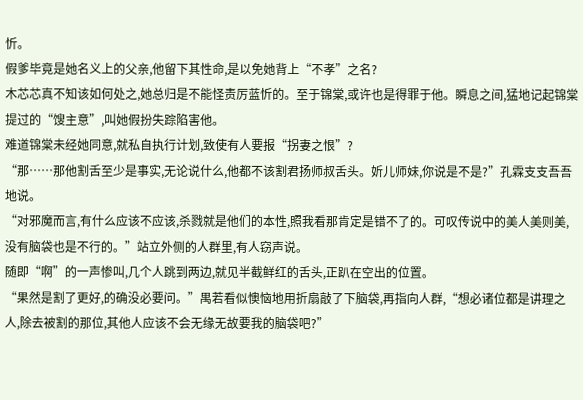忻。
假爹毕竟是她名义上的父亲,他留下其性命,是以免她背上“不孝”之名?
木芯芯真不知该如何处之,她总归是不能怪责厉蓝忻的。至于锦棠,或许也是得罪于他。瞬息之间,猛地记起锦棠提过的“馊主意”,叫她假扮失踪陷害他。
难道锦棠未经她同意,就私自执行计划,致使有人要报“拐妻之恨”?
“那……那他割舌至少是事实,无论说什么,他都不该割君扬师叔舌头。妡儿师妹,你说是不是?”孔霖支支吾吾地说。
“对邪魔而言,有什么应该不应该,杀戮就是他们的本性,照我看那肯定是错不了的。可叹传说中的美人美则美,没有脑袋也是不行的。”站立外侧的人群里,有人窃声说。
随即“啊”的一声惨叫,几个人跳到两边,就见半截鲜红的舌头,正趴在空出的位置。
“果然是割了更好,的确没必要问。”禺若看似懊恼地用折扇敲了下脑袋,再指向人群,“想必诸位都是讲理之人,除去被割的那位,其他人应该不会无缘无故要我的脑袋吧?”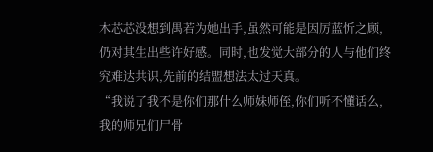木芯芯没想到禺若为她出手,虽然可能是因厉蓝忻之顾,仍对其生出些许好感。同时,也发觉大部分的人与他们终究难达共识,先前的结盟想法太过天真。
“我说了我不是你们那什么师妹师侄,你们听不懂话么,我的师兄们尸骨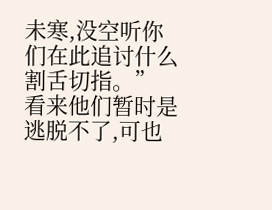未寒,没空听你们在此追讨什么割舌切指。”
看来他们暂时是逃脱不了,可也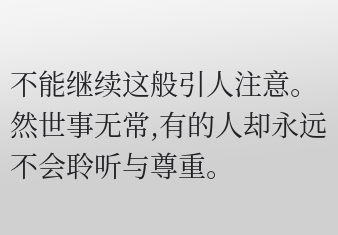不能继续这般引人注意。然世事无常,有的人却永远不会聆听与尊重。